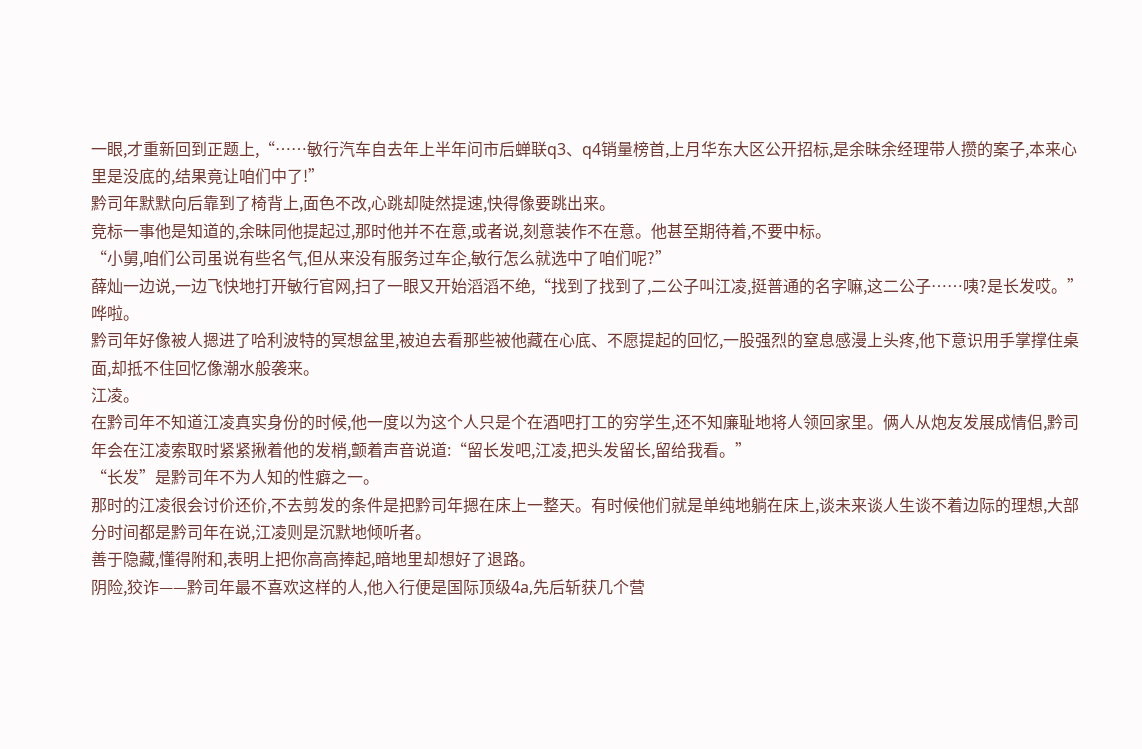一眼,才重新回到正题上,“……敏行汽车自去年上半年问市后蝉联q3、q4销量榜首,上月华东大区公开招标,是余昧余经理带人攒的案子,本来心里是没底的,结果竟让咱们中了!”
黔司年默默向后靠到了椅背上,面色不改,心跳却陡然提速,快得像要跳出来。
竞标一事他是知道的,余昧同他提起过,那时他并不在意,或者说,刻意装作不在意。他甚至期待着,不要中标。
“小舅,咱们公司虽说有些名气,但从来没有服务过车企,敏行怎么就选中了咱们呢?”
薛灿一边说,一边飞快地打开敏行官网,扫了一眼又开始滔滔不绝,“找到了找到了,二公子叫江凌,挺普通的名字嘛,这二公子……咦?是长发哎。”
哗啦。
黔司年好像被人摁进了哈利波特的冥想盆里,被迫去看那些被他藏在心底、不愿提起的回忆,一股强烈的窒息感漫上头疼,他下意识用手掌撑住桌面,却抵不住回忆像潮水般袭来。
江凌。
在黔司年不知道江凌真实身份的时候,他一度以为这个人只是个在酒吧打工的穷学生,还不知廉耻地将人领回家里。俩人从炮友发展成情侣,黔司年会在江凌索取时紧紧揪着他的发梢,颤着声音说道:“留长发吧,江凌,把头发留长,留给我看。”
“长发”是黔司年不为人知的性癖之一。
那时的江凌很会讨价还价,不去剪发的条件是把黔司年摁在床上一整天。有时候他们就是单纯地躺在床上,谈未来谈人生谈不着边际的理想,大部分时间都是黔司年在说,江凌则是沉默地倾听者。
善于隐藏,懂得附和,表明上把你高高捧起,暗地里却想好了退路。
阴险,狡诈——黔司年最不喜欢这样的人,他入行便是国际顶级4a,先后斩获几个营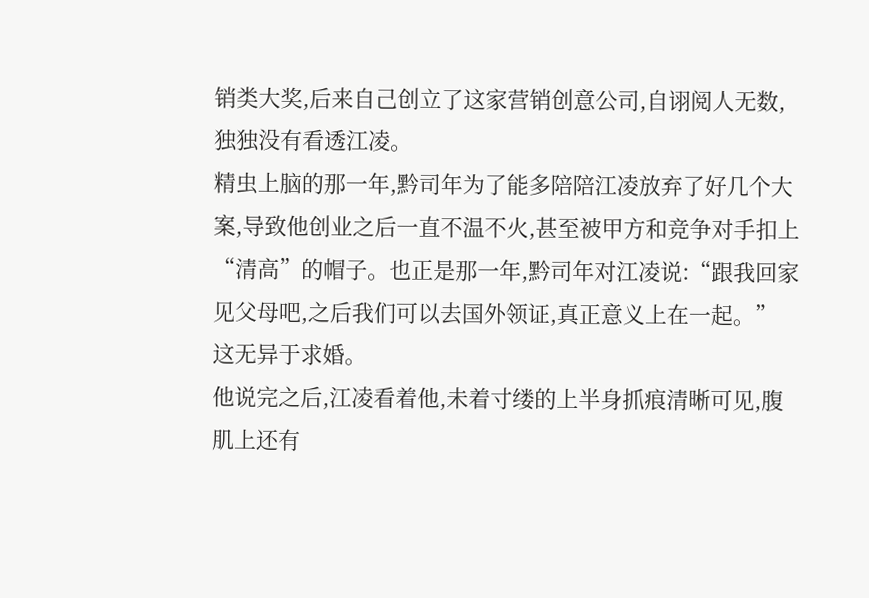销类大奖,后来自己创立了这家营销创意公司,自诩阅人无数,独独没有看透江凌。
精虫上脑的那一年,黔司年为了能多陪陪江凌放弃了好几个大案,导致他创业之后一直不温不火,甚至被甲方和竞争对手扣上“清高”的帽子。也正是那一年,黔司年对江凌说:“跟我回家见父母吧,之后我们可以去国外领证,真正意义上在一起。”
这无异于求婚。
他说完之后,江凌看着他,未着寸缕的上半身抓痕清晰可见,腹肌上还有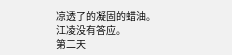凉透了的凝固的蜡油。
江凌没有答应。
第二天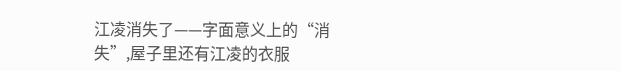江凌消失了——字面意义上的“消失”,屋子里还有江凌的衣服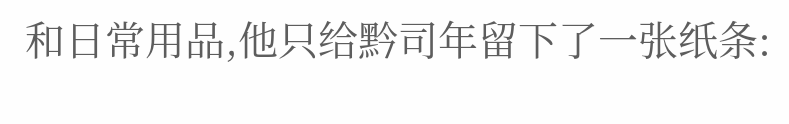和日常用品,他只给黔司年留下了一张纸条: